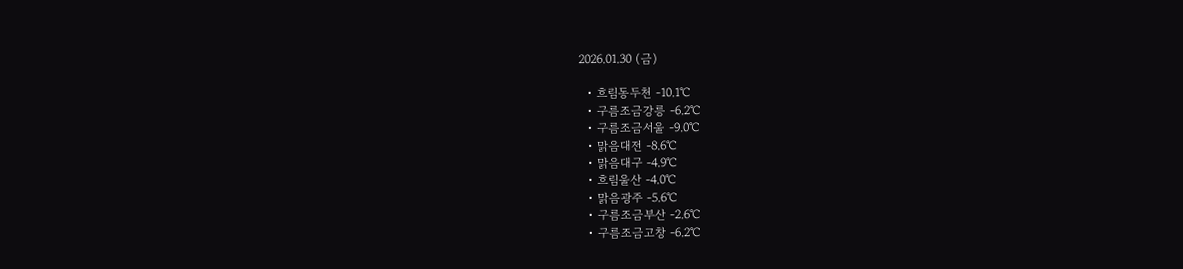2026.01.30 (금)

  • 흐림동두천 -10.1℃
  • 구름조금강릉 -6.2℃
  • 구름조금서울 -9.0℃
  • 맑음대전 -8.6℃
  • 맑음대구 -4.9℃
  • 흐림울산 -4.0℃
  • 맑음광주 -5.6℃
  • 구름조금부산 -2.6℃
  • 구름조금고창 -6.2℃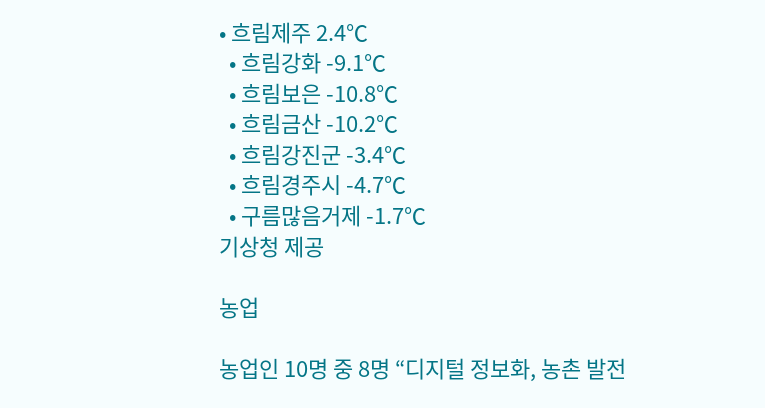• 흐림제주 2.4℃
  • 흐림강화 -9.1℃
  • 흐림보은 -10.8℃
  • 흐림금산 -10.2℃
  • 흐림강진군 -3.4℃
  • 흐림경주시 -4.7℃
  • 구름많음거제 -1.7℃
기상청 제공

농업

농업인 10명 중 8명 “디지털 정보화, 농촌 발전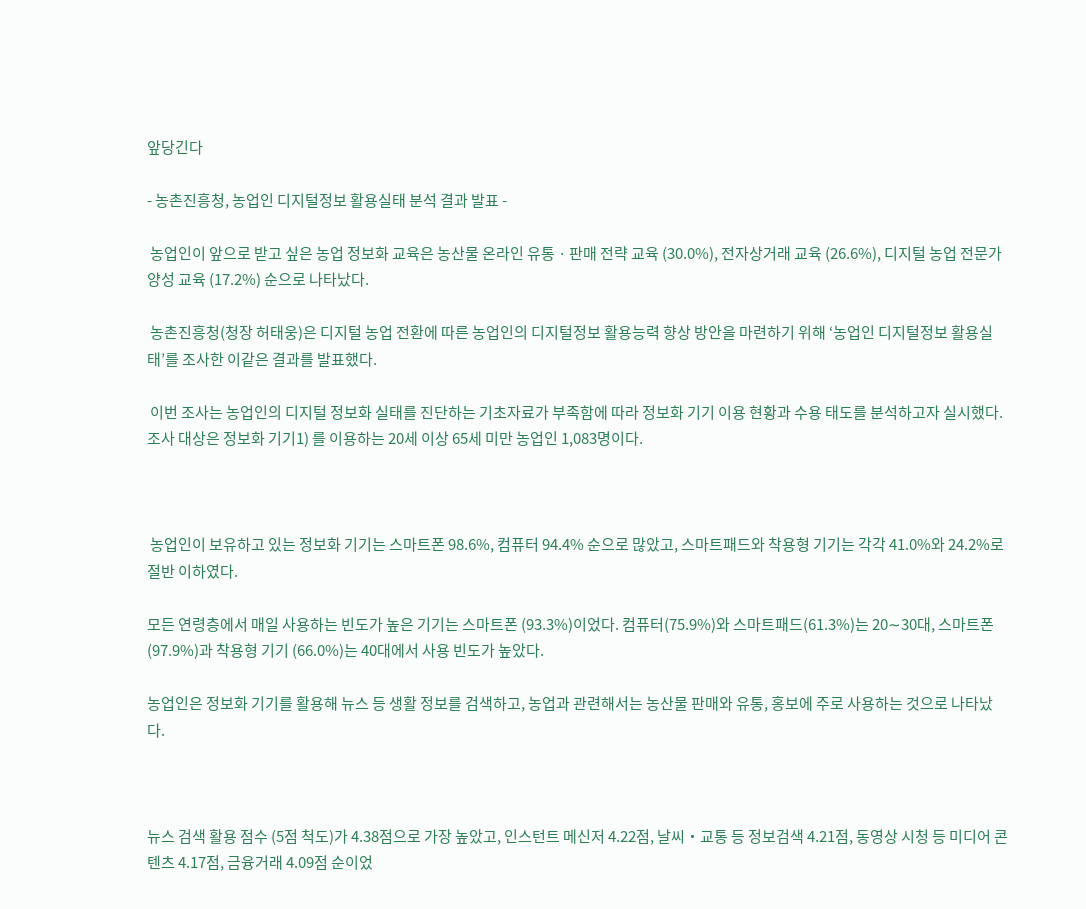앞당긴다

- 농촌진흥청, 농업인 디지털정보 활용실태 분석 결과 발표 -

 농업인이 앞으로 받고 싶은 농업 정보화 교육은 농산물 온라인 유통 · 판매 전략 교육 (30.0%), 전자상거래 교육 (26.6%), 디지털 농업 전문가 양성 교육 (17.2%) 순으로 나타났다.

 농촌진흥청(청장 허태웅)은 디지털 농업 전환에 따른 농업인의 디지털정보 활용능력 향상 방안을 마련하기 위해 ‘농업인 디지털정보 활용실태’를 조사한 이같은 결과를 발표했다.

 이번 조사는 농업인의 디지털 정보화 실태를 진단하는 기초자료가 부족함에 따라 정보화 기기 이용 현황과 수용 태도를 분석하고자 실시했다.  조사 대상은 정보화 기기1) 를 이용하는 20세 이상 65세 미만 농업인 1,083명이다.



 농업인이 보유하고 있는 정보화 기기는 스마트폰 98.6%, 컴퓨터 94.4% 순으로 많았고, 스마트패드와 착용형 기기는 각각 41.0%와 24.2%로 절반 이하였다.

모든 연령층에서 매일 사용하는 빈도가 높은 기기는 스마트폰 (93.3%)이었다. 컴퓨터(75.9%)와 스마트패드(61.3%)는 20∼30대, 스마트폰 (97.9%)과 착용형 기기 (66.0%)는 40대에서 사용 빈도가 높았다.

농업인은 정보화 기기를 활용해 뉴스 등 생활 정보를 검색하고, 농업과 관련해서는 농산물 판매와 유통, 홍보에 주로 사용하는 것으로 나타났다.



뉴스 검색 활용 점수 (5점 척도)가 4.38점으로 가장 높았고, 인스턴트 메신저 4.22점, 날씨‧교통 등 정보검색 4.21점, 동영상 시청 등 미디어 콘텐츠 4.17점, 금융거래 4.09점 순이었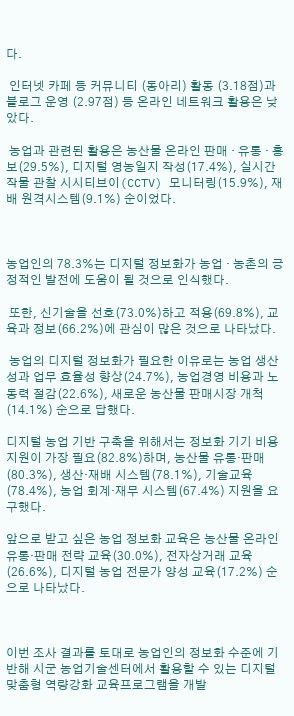다.

 인터넷 카페 등 커뮤니티 (동아리) 활동 (3.18점)과 블로그 운영 (2.97점) 등 온라인 네트워크 활용은 낮았다.

 농업과 관련된 활용은 농산물 온라인 판매 ‧ 유통 ‧ 홍보(29.5%), 디지털 영농일지 작성(17.4%), 실시간 작물 관찰 시시티브이(CCTV) 모니터링(15.9%), 재배 원격시스템(9.1%) 순이었다.



농업인의 78.3%는 디지털 정보화가 농업 ‧ 농촌의 긍정적인 발전에 도움이 될 것으로 인식했다.

 또한, 신기술을 선호(73.0%)하고 적용(69.8%), 교육과 정보(66.2%)에 관심이 많은 것으로 나타났다.

 농업의 디지털 정보화가 필요한 이유로는 농업 생산성과 업무 효율성 향상(24.7%), 농업경영 비용과 노동력 절감(22.6%), 새로운 농산물 판매시장 개척(14.1%) 순으로 답했다.

디지털 농업 기반 구축을 위해서는 정보화 기기 비용 지원이 가장 필요(82.8%)하며, 농산물 유통‧판매(80.3%), 생산‧재배 시스템(78.1%), 기술교육(78.4%), 농업 회계‧재무 시스템(67.4%) 지원을 요구했다.

앞으로 받고 싶은 농업 정보화 교육은 농산물 온라인 유통·판매 전략 교육(30.0%), 전자상거래 교육(26.6%), 디지털 농업 전문가 양성 교육(17.2%) 순으로 나타났다.



이번 조사 결과를 토대로 농업인의 정보화 수준에 기반해 시군 농업기술센터에서 활용할 수 있는 디지털 맞춤형 역량강화 교육프로그램을 개발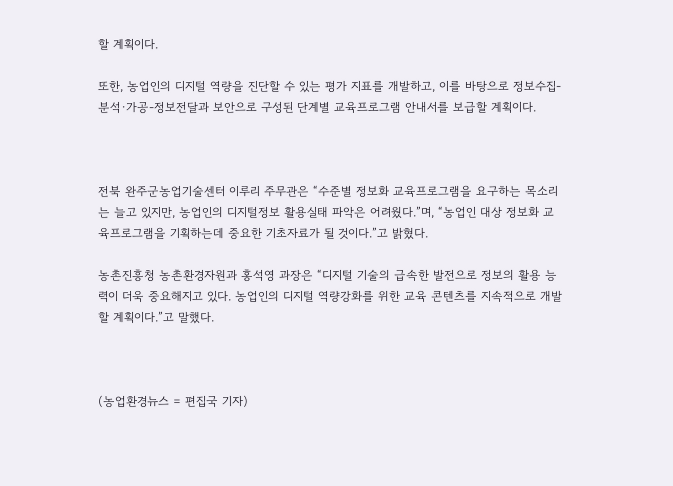할 계획이다.

또한, 농업인의 디지털 역량을 진단할 수 있는 평가 지표를 개발하고, 이를 바탕으로 정보수집-분석·가공-정보전달과 보안으로 구성된 단계별 교육프로그램 안내서를 보급할 계획이다.



전북 완주군농업기술센터 이루리 주무관은 “수준별 정보화 교육프로그램을 요구하는 목소리는 늘고 있지만, 농업인의 디지털정보 활용실태 파악은 어려웠다.”며, “농업인 대상 정보화 교육프로그램을 기획하는데 중요한 기초자료가 될 것이다.”고 밝혔다.

농촌진흥청 농촌환경자원과 홍석영 과장은 “디지털 기술의 급속한 발전으로 정보의 활용 능력이 더욱 중요해지고 있다. 농업인의 디지털 역량강화를 위한 교육 콘텐츠를 지속적으로 개발할 계획이다.”고 말했다.



(농업환경뉴스 = 편집국 기자)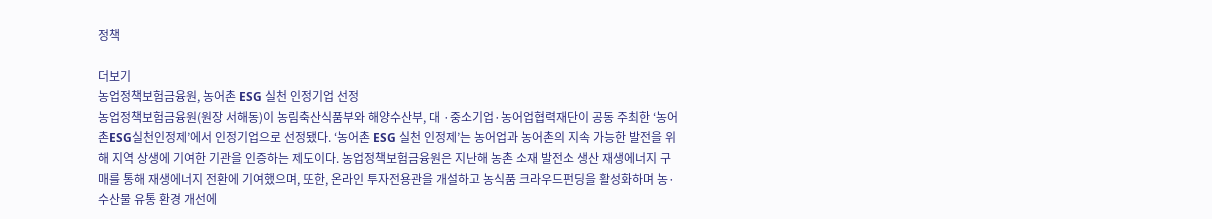정책

더보기
농업정책보험금융원, 농어촌 ESG 실천 인정기업 선정
농업정책보험금융원(원장 서해동)이 농림축산식품부와 해양수산부, 대 ·중소기업·농어업협력재단이 공동 주최한 ‘농어촌ESG실천인정제’에서 인정기업으로 선정됐다. ‘농어촌 ESG 실천 인정제’는 농어업과 농어촌의 지속 가능한 발전을 위해 지역 상생에 기여한 기관을 인증하는 제도이다. 농업정책보험금융원은 지난해 농촌 소재 발전소 생산 재생에너지 구매를 통해 재생에너지 전환에 기여했으며, 또한, 온라인 투자전용관을 개설하고 농식품 크라우드펀딩을 활성화하며 농·수산물 유통 환경 개선에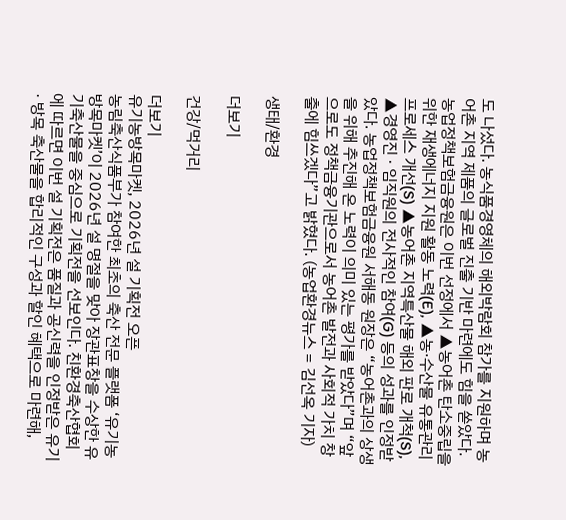도 나섰다. 농식품경영체의 해외박람회 참가를 지원하며 농어촌 지역 제품의 글로벌 진출 기반 마련에도 힘을 쏟았다. 농업정책보험금융원은 이번 선정에서 ▲농어촌 탄소중립을 위한 재생에너지 지원 활동 노력(E), ▲농·수산물 유통관리 프로세스 개선(S) ▲농어촌 지역특산물 해외 판로 개척(S), ▲경영진 · 임직원의 전사적인 참여(G) 등의 성과를 인정받았다. 농업정책보험금융원 서해동 원장은 “농어촌과의 상생을 위해 추진해 온 노력이 의미 있는 평가를 받았다”며 “앞으로도 정책금융기관으로서 농어촌 발전과 사회적 가치 창출에 힘쓰겠다”고 밝혔다. (농업환경뉴스 = 김선옥 기자)

생태/환경

더보기

건강/먹거리

더보기
유기농방목마켓, 2026년 설 기획전 오픈
농림축산식품부가 참여한 최초의 축산 전문 플랫폼 ‘유기농방목마켓’이 2026년 설 명절을 맞아 장관표창을 수상한 유기축산물을 중심으로 기획전을 선보인다. 친환경축산협회에 따르면 이번 설 기획전은 품질과 공신력을 인정받은 유기 · 방목 축산물을 합리적인 구성과 할인 혜택으로 마련해,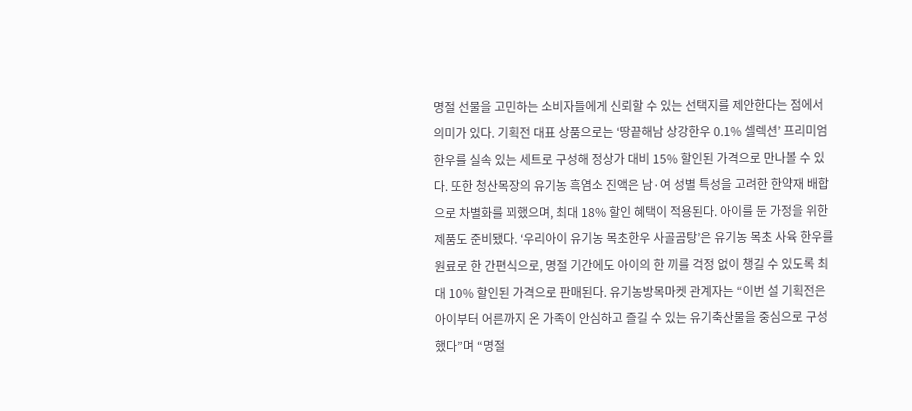명절 선물을 고민하는 소비자들에게 신뢰할 수 있는 선택지를 제안한다는 점에서 의미가 있다. 기획전 대표 상품으로는 ‘땅끝해남 상강한우 0.1% 셀렉션’ 프리미엄 한우를 실속 있는 세트로 구성해 정상가 대비 15% 할인된 가격으로 만나볼 수 있다. 또한 청산목장의 유기농 흑염소 진액은 남·여 성별 특성을 고려한 한약재 배합으로 차별화를 꾀했으며, 최대 18% 할인 혜택이 적용된다. 아이를 둔 가정을 위한 제품도 준비됐다. ‘우리아이 유기농 목초한우 사골곰탕’은 유기농 목초 사육 한우를 원료로 한 간편식으로, 명절 기간에도 아이의 한 끼를 걱정 없이 챙길 수 있도록 최대 10% 할인된 가격으로 판매된다. 유기농방목마켓 관계자는 “이번 설 기획전은 아이부터 어른까지 온 가족이 안심하고 즐길 수 있는 유기축산물을 중심으로 구성했다”며 “명절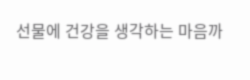선물에 건강을 생각하는 마음까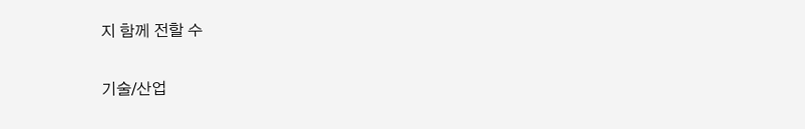지 함께 전할 수

기술/산업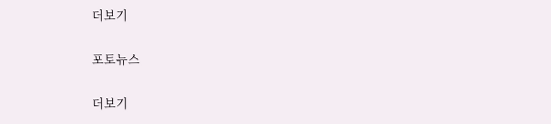더보기

포토뉴스

더보기